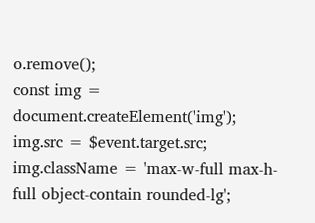o.remove();
const img = document.createElement('img');
img.src = $event.target.src;
img.className = 'max-w-full max-h-full object-contain rounded-lg';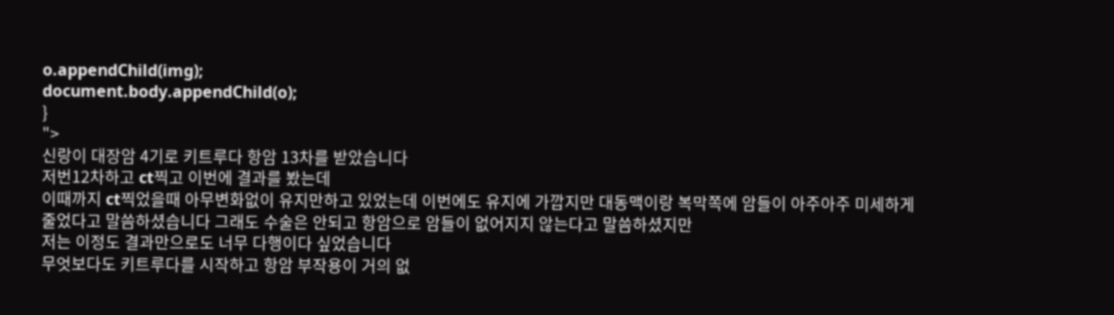o.appendChild(img);
document.body.appendChild(o);
}
">
신랑이 대장암 4기로 키트루다 항암 13차를 받았습니다
저번12차하고 ct찍고 이번에 결과를 봤는데
이때까지 ct찍었을때 아무변화없이 유지만하고 있었는데 이번에도 유지에 가깝지만 대동맥이랑 복막쪽에 암들이 아주아주 미세하게 줄었다고 말씀하셨습니다 그래도 수술은 안되고 항암으로 암들이 없어지지 않는다고 말씀하셨지만
저는 이정도 결과만으로도 너무 다행이다 싶었습니다
무엇보다도 키트루다를 시작하고 항암 부작용이 거의 없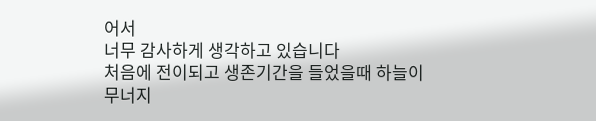어서
너무 감사하게 생각하고 있습니다
처음에 전이되고 생존기간을 들었을때 하늘이 무너지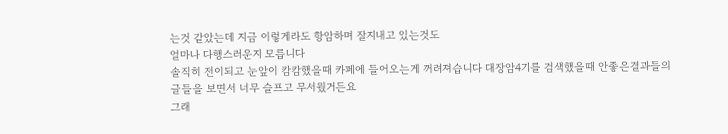는것 같았는데 지금 이렇게라도 항암하며 잘지내고 있는것도
얼마나 다행스러운지 모릅니다
솔직히 전이되고 눈앞이 캄캄했을때 카페에 들어오는게 꺼려져습니다 대장암4기를 검색했을때 안좋은결과들의
글들을 보면서 너무 슬프고 무서웠거든요
그래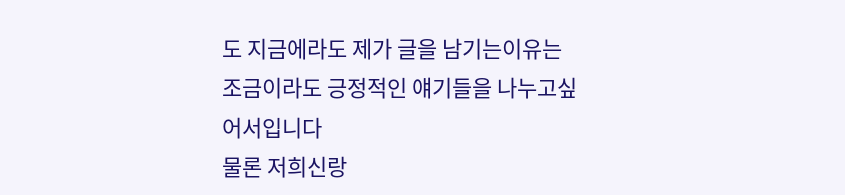도 지금에라도 제가 글을 남기는이유는 조금이라도 긍정적인 얘기들을 나누고싶어서입니다
물론 저희신랑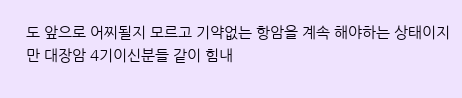도 앞으로 어찌될지 모르고 기약없는 항암을 계속 해야하는 상태이지만 대장암 4기이신분들 같이 힘내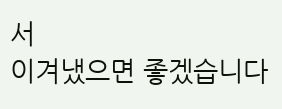서
이겨냈으면 좋겠습니다